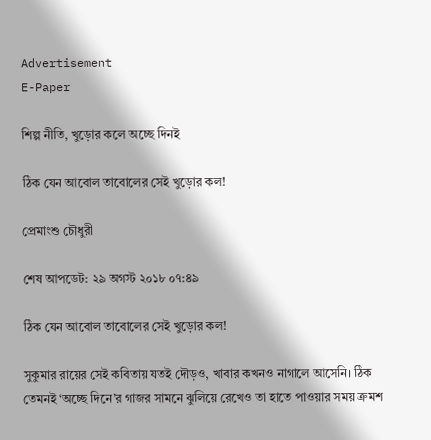Advertisement
E-Paper

শিল্প নীতি, খুড়োর কলে অচ্ছে দিনই

ঠিক যেন আবোল তাবোলের সেই খুড়োর কল!

প্রেমাংশু চৌধুরী

শেষ আপডেট: ২৯ অগস্ট ২০১৮ ০৭:৪৯

ঠিক যেন আবোল তাবোলের সেই খুড়োর কল!

সুকুমার রায়ের সেই কবিতায় যতই দৌড়ও, খাবার কখনও নাগালে আসেনি। ঠিক তেমনই ‘অচ্ছে দিনে’র গাজর সামনে ঝুলিয়ে রেখেও তা হাতে পাওয়ার সময় ক্রমশ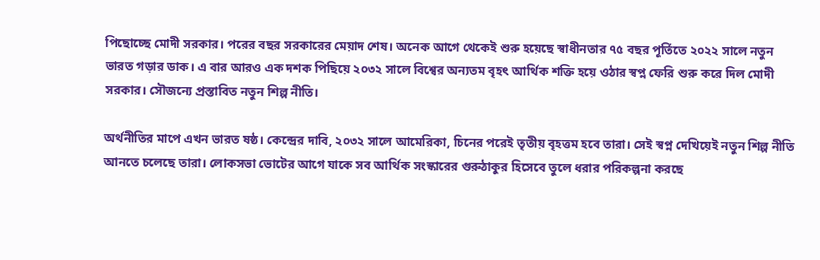পিছোচ্ছে মোদী সরকার। পরের বছর সরকারের মেয়াদ শেষ। অনেক আগে থেকেই শুরু হয়েছে স্বাধীনতার ৭৫ বছর পূর্তিতে ২০২২ সালে নতুন ভারত গড়ার ডাক। এ বার আরও এক দশক পিছিয়ে ২০৩২ সালে বিশ্বের অন্যতম বৃহৎ আর্থিক শক্তি হয়ে ওঠার স্বপ্ন ফেরি শুরু করে দিল মোদী সরকার। সৌজন্যে প্রস্তাবিত নতুন শিল্প নীতি।

অর্থনীতির মাপে এখন ভারত ষষ্ঠ। কেন্দ্রের দাবি, ২০৩২ সালে আমেরিকা, চিনের পরেই তৃতীয় বৃহত্তম হবে তারা। সেই স্বপ্ন দেখিয়েই নতুন শিল্প নীতি আনতে চলেছে তারা। লোকসভা ভোটের আগে যাকে সব আর্থিক সংস্কারের গুরুঠাকুর হিসেবে তুলে ধরার পরিকল্পনা করছে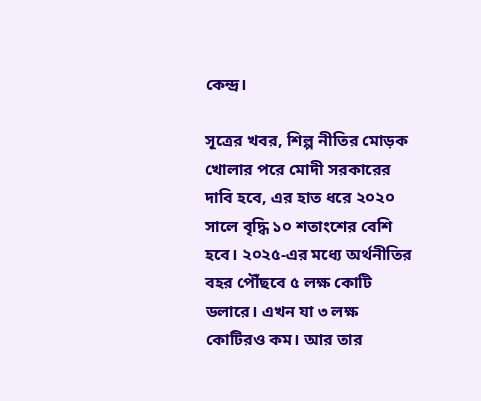কেন্দ্র।

সূত্রের খবর, শিল্প নীতির মোড়ক খোলার পরে মোদী সরকারের দাবি হবে, এর হাত ধরে ২০২০ সালে বৃদ্ধি ১০ শতাংশের বেশি হবে। ২০২৫-এর মধ্যে অর্থনীতির বহর পৌঁছবে ৫ লক্ষ কোটি ডলারে। এখন যা ৩ লক্ষ কোটিরও কম। আর তার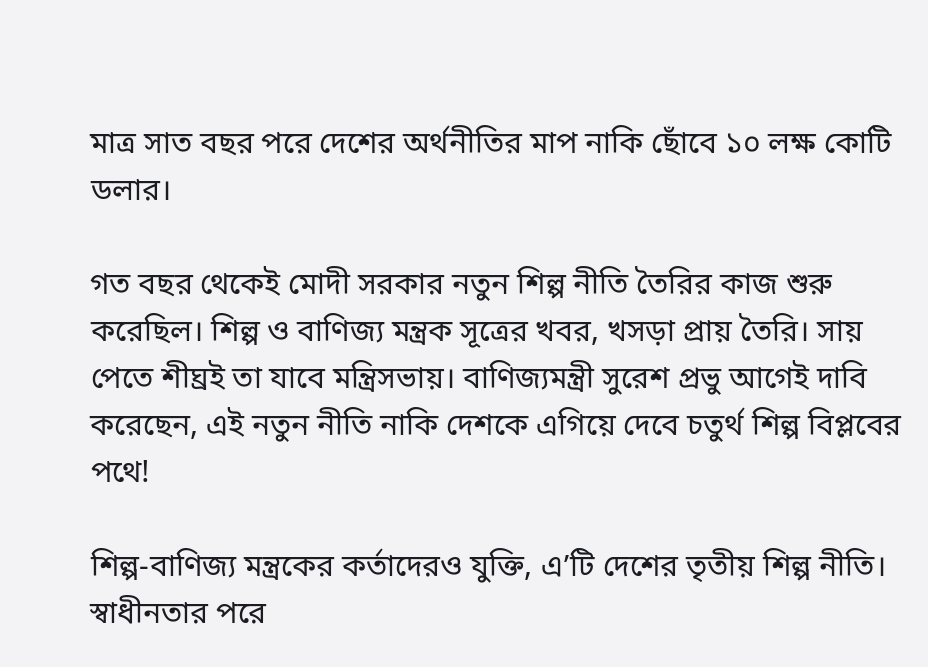মাত্র সাত বছর পরে দেশের অর্থনীতির মাপ নাকি ছোঁবে ১০ লক্ষ কোটি ডলার।

গত বছর থেকেই মোদী সরকার নতুন শিল্প নীতি তৈরির কাজ শুরু করেছিল। শিল্প ও বাণিজ্য মন্ত্রক সূত্রের খবর, খসড়া প্রায় তৈরি। সায় পেতে শীঘ্রই তা যাবে মন্ত্রিসভায়। বাণিজ্যমন্ত্রী সুরেশ প্রভু আগেই দাবি করেছেন, এই নতুন নীতি নাকি দেশকে এগিয়ে দেবে চতুর্থ শিল্প বিপ্লবের পথে!

শিল্প-বাণিজ্য মন্ত্রকের কর্তাদেরও যুক্তি, এ’টি দেশের তৃতীয় শিল্প নীতি। স্বাধীনতার পরে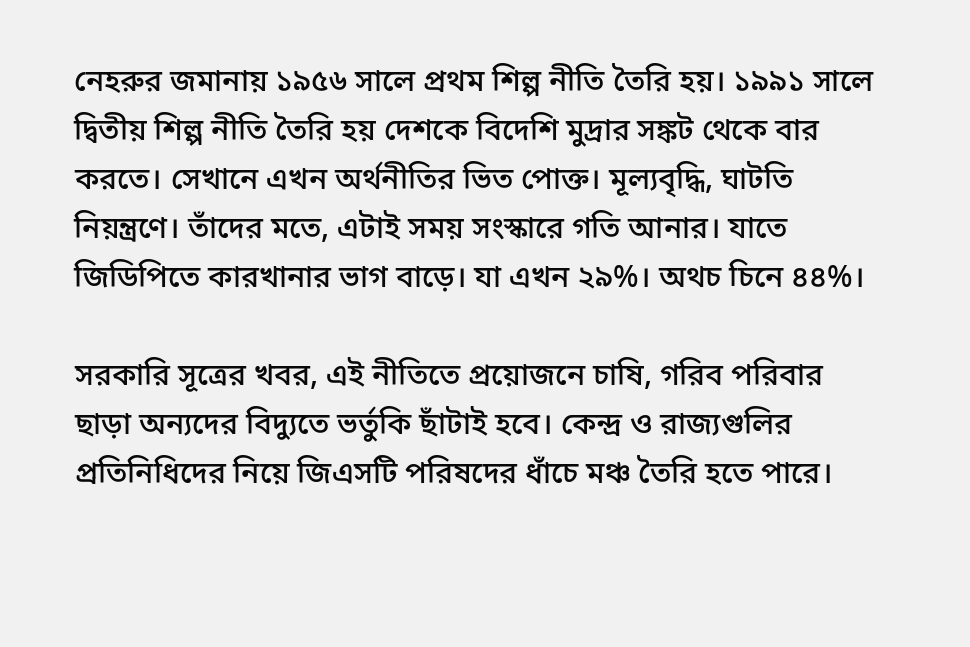নেহরুর জমানায় ১৯৫৬ সালে প্রথম শিল্প নীতি তৈরি হয়। ১৯৯১ সালে দ্বিতীয় শিল্প নীতি তৈরি হয় দেশকে বিদেশি মুদ্রার সঙ্কট থেকে বার করতে। সেখানে এখন অর্থনীতির ভিত পোক্ত। মূল্যবৃদ্ধি, ঘাটতি নিয়ন্ত্রণে। তাঁদের মতে, এটাই সময় সংস্কারে গতি আনার। যাতে জিডিপিতে কারখানার ভাগ বাড়ে। যা এখন ২৯%। অথচ চিনে ৪৪%।

সরকারি সূত্রের খবর, এই নীতিতে প্রয়োজনে চাষি, গরিব পরিবার ছাড়া অন্যদের বিদ্যুতে ভর্তুকি ছাঁটাই হবে। কেন্দ্র ও রাজ্যগুলির প্রতিনিধিদের নিয়ে জিএসটি পরিষদের ধাঁচে মঞ্চ তৈরি হতে পারে।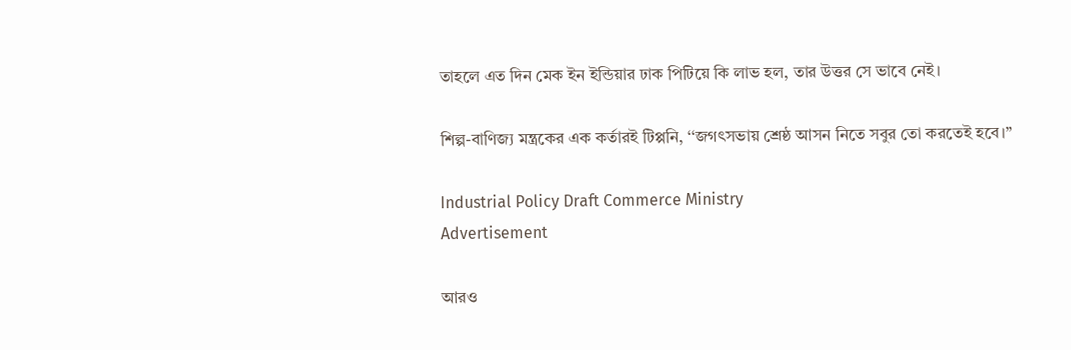তাহলে এত দিন মেক ইন ইন্ডিয়ার ঢাক পিটিয়ে কি লাভ হল, তার উত্তর সে ভাবে নেই।

শিল্প-বাণিজ্য মন্ত্রকের এক কর্তারই টিপ্পনি, ‘‘জগৎসভায় শ্রেষ্ঠ আসন নিতে সবুর তো করতেই হবে।’’

Industrial Policy Draft Commerce Ministry
Advertisement

আরও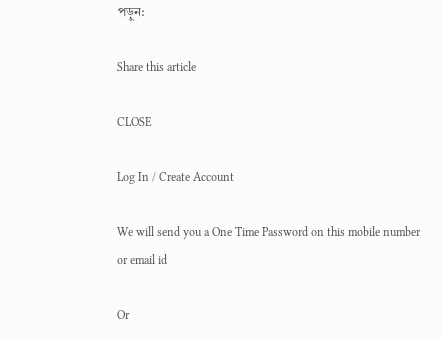পড়ুন:

Share this article

CLOSE

Log In / Create Account

We will send you a One Time Password on this mobile number or email id

Or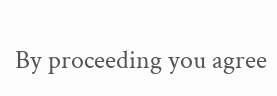By proceeding you agree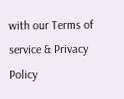with our Terms of service & Privacy Policy